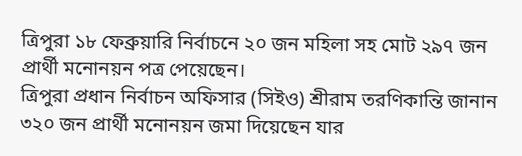ত্রিপুরা ১৮ ফেব্রুয়ারি নির্বাচনে ২০ জন মহিলা সহ মোট ২৯৭ জন প্রার্থী মনোনয়ন পত্র পেয়েছেন।
ত্রিপুরা প্রধান নির্বাচন অফিসার (সিইও) শ্রীরাম তরণিকান্তি জানান ৩২০ জন প্রার্থী মনোনয়ন জমা দিয়েছেন যার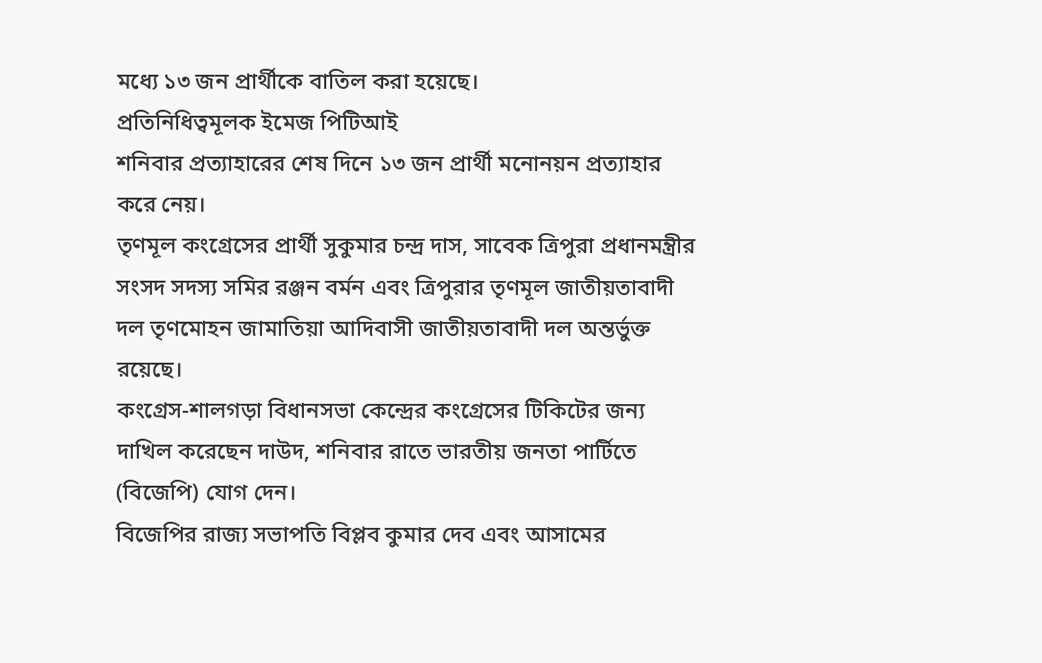মধ্যে ১৩ জন প্রার্থীকে বাতিল করা হয়েছে।
প্রতিনিধিত্বমূলক ইমেজ পিটিআই
শনিবার প্রত্যাহারের শেষ দিনে ১৩ জন প্রার্থী মনোনয়ন প্রত্যাহার করে নেয়।
তৃণমূল কংগ্রেসের প্রার্থী সুকুমার চন্দ্র দাস, সাবেক ত্রিপুরা প্রধানমন্ত্রীর সংসদ সদস্য সমির রঞ্জন বর্মন এবং ত্রিপুরার তৃণমূল জাতীয়তাবাদী দল তৃণমোহন জামাতিয়া আদিবাসী জাতীয়তাবাদী দল অন্তর্ভুক্ত রয়েছে।
কংগ্রেস-শালগড়া বিধানসভা কেন্দ্রের কংগ্রেসের টিকিটের জন্য দাখিল করেছেন দাউদ, শনিবার রাতে ভারতীয় জনতা পার্টিতে (বিজেপি) যোগ দেন।
বিজেপির রাজ্য সভাপতি বিপ্লব কুমার দেব এবং আসামের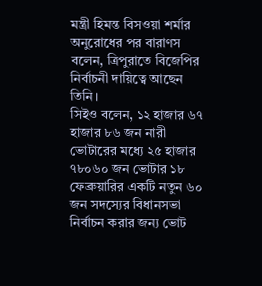মন্ত্রী হিমন্ত বিসওয়া শর্মার অনুরোধের পর বারাণস বলেন, ত্রিপুরাতে বিজেপির নির্বাচনী দায়িত্বে আছেন তিনি।
সিইও বলেন, ১২ হাজার ৬৭ হাজার ৮৬ জন নারী ভোটারের মধ্যে ২৫ হাজার ৭৮০৬০ জন ভোটার ১৮ ফেব্রুয়ারির একটি নতুন ৬০ জন সদস্যের বিধানসভা নির্বাচন করার জন্য ভোট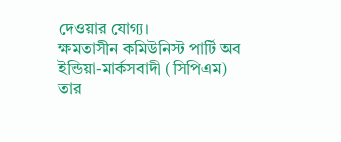দেওয়ার যোগ্য।
ক্ষমতাসীন কমিউনিস্ট পার্টি অব ইন্ডিয়া-মার্কসবাদী (সিপিএম) তার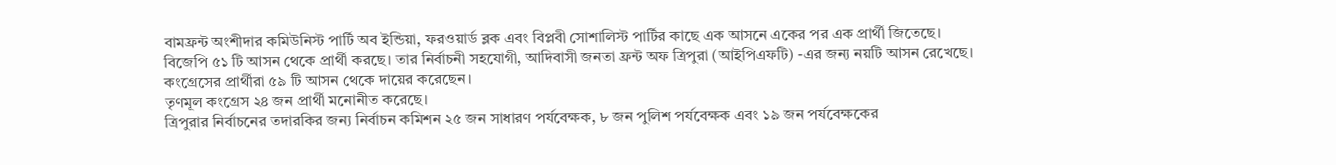বামফ্রন্ট অংশীদার কমিউনিস্ট পার্টি অব ইন্ডিয়া, ফরওয়ার্ড ব্লক এবং বিপ্লবী সোশালিস্ট পার্টির কাছে এক আসনে একের পর এক প্রার্থী জিতেছে।
বিজেপি ৫১ টি আসন থেকে প্রার্থী করছে। তার নির্বাচনী সহযোগী, আদিবাসী জনতা ফ্রন্ট অফ ত্রিপুরা (আইপিএফটি) -এর জন্য নয়টি আসন রেখেছে।
কংগ্রেসের প্রার্থীরা ৫৯ টি আসন থেকে দায়ের করেছেন।
তৃণমূল কংগ্রেস ২৪ জন প্রার্থী মনোনীত করেছে।
ত্রিপুরার নির্বাচনের তদারকির জন্য নির্বাচন কমিশন ২৫ জন সাধারণ পর্যবেক্ষক, ৮ জন পুলিশ পর্যবেক্ষক এবং ১৯ জন পর্যবেক্ষকের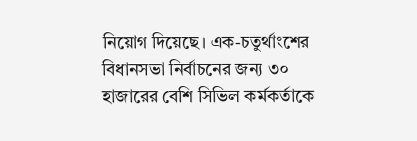নিয়োগ দিয়েছে। এক-চতুর্থাংশের বিধানসভা নির্বাচনের জন্য ৩০ হাজারের বেশি সিভিল কর্মকর্তাকে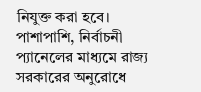নিযুক্ত করা হবে।
পাশাপাশি, নির্বাচনী প্যানেলের মাধ্যমে রাজ্য সরকারের অনুরোধে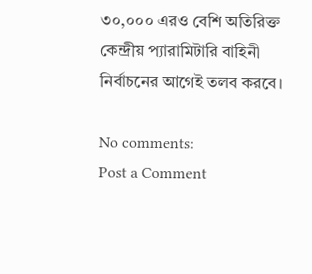৩০,০০০ এরও বেশি অতিরিক্ত কেন্দ্রীয় প্যারামিটারি বাহিনী নির্বাচনের আগেই তলব করবে।

No comments:
Post a Comment